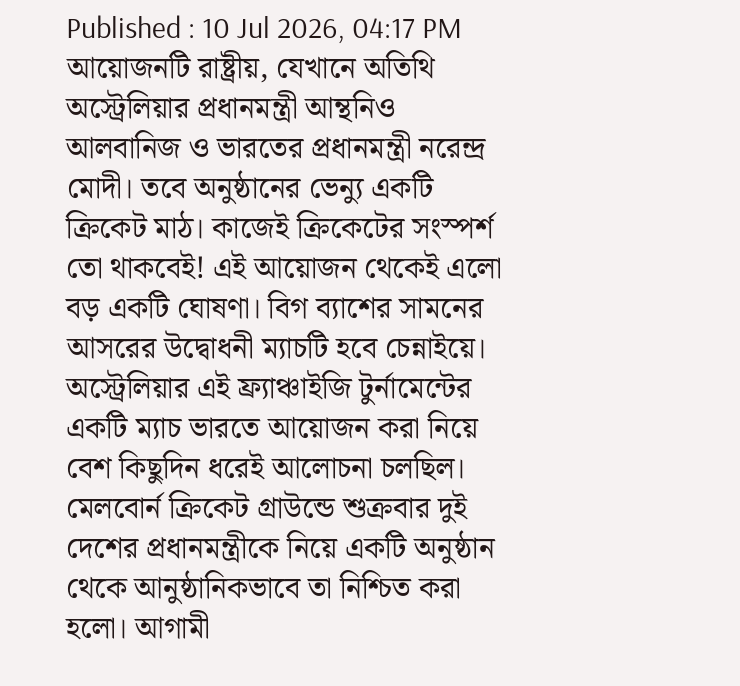Published : 10 Jul 2026, 04:17 PM
আয়োজনটি রাষ্ট্রীয়, যেখানে অতিথি অস্ট্রেলিয়ার প্রধানমন্ত্রী আন্থনিও আলবানিজ ও ভারতের প্রধানমন্ত্রী নরেন্দ্র মোদী। তবে অনুষ্ঠানের ভেন্যু একটি ক্রিকেট মাঠ। কাজেই ক্রিকেটের সংস্পর্শ তো থাকবেই! এই আয়োজন থেকেই এলো বড় একটি ঘোষণা। বিগ ব্যাশের সামনের আসরের উদ্বোধনী ম্যাচটি হবে চেন্নাইয়ে।
অস্ট্রেলিয়ার এই ফ্র্যাঞ্চাইজি টুর্নামেন্টের একটি ম্যাচ ভারতে আয়োজন করা নিয়ে বেশ কিছুদিন ধরেই আলোচনা চলছিল। মেলবোর্ন ক্রিকেট গ্রাউন্ডে শুক্রবার দুই দেশের প্রধানমন্ত্রীকে নিয়ে একটি অনুষ্ঠান থেকে আনুষ্ঠানিকভাবে তা নিশ্চিত করা হলো। আগামী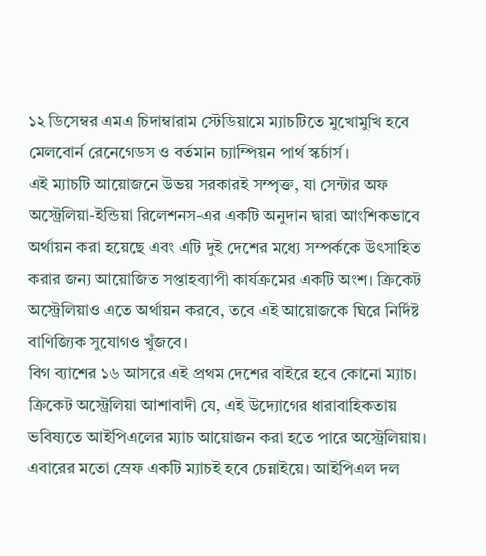১২ ডিসেম্বর এমএ চিদাম্বারাম স্টেডিয়ামে ম্যাচটিতে মুখোমুখি হবে মেলবোর্ন রেনেগেডস ও বর্তমান চ্যাম্পিয়ন পার্থ স্কর্চার্স।
এই ম্যাচটি আয়োজনে উভয় সরকারই সম্পৃক্ত, যা সেন্টার অফ অস্ট্রেলিয়া-ইন্ডিয়া রিলেশনস-এর একটি অনুদান দ্বারা আংশিকভাবে অর্থায়ন করা হয়েছে এবং এটি দুই দেশের মধ্যে সম্পর্ককে উৎসাহিত করার জন্য আয়োজিত সপ্তাহব্যাপী কার্যক্রমের একটি অংশ। ক্রিকেট অস্ট্রেলিয়াও এতে অর্থায়ন করবে, তবে এই আয়োজকে ঘিরে নির্দিষ্ট বাণিজ্যিক সুযোগও খুঁজবে।
বিগ ব্যাশের ১৬ আসরে এই প্রথম দেশের বাইরে হবে কোনো ম্যাচ। ক্রিকেট অস্ট্রেলিয়া আশাবাদী যে, এই উদ্যোগের ধারাবাহিকতায় ভবিষ্যতে আইপিএলের ম্যাচ আয়োজন করা হতে পারে অস্ট্রেলিয়ায়।
এবারের মতো স্রেফ একটি ম্যাচই হবে চেন্নাইয়ে। আইপিএল দল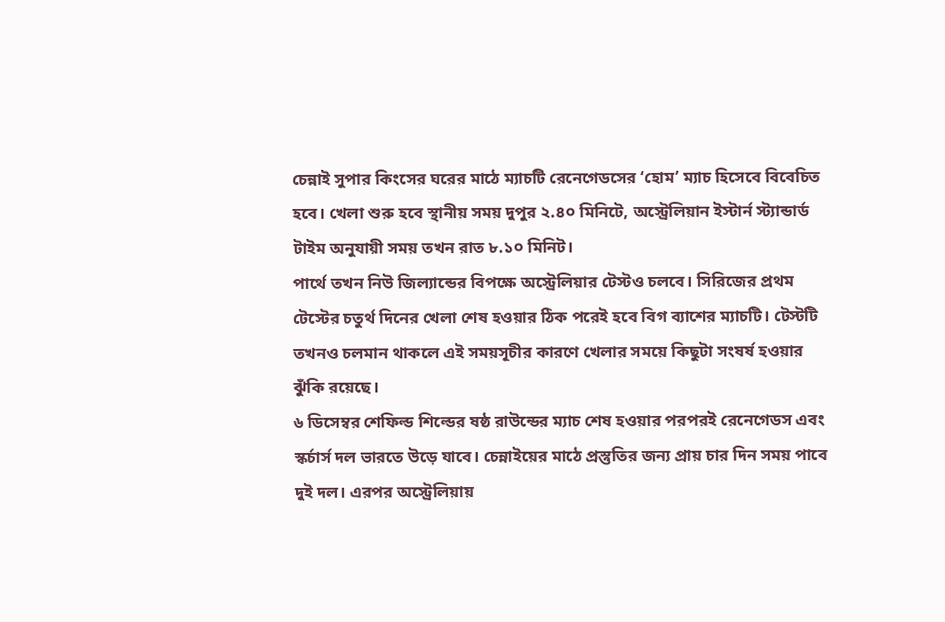চেন্নাই সুপার কিংসের ঘরের মাঠে ম্যাচটি রেনেগেডসের ‘হোম’ ম্যাচ হিসেবে বিবেচিত হবে। খেলা শুরু হবে স্থানীয় সময় দুপুর ২.৪০ মিনিটে, অস্ট্রেলিয়ান ইস্টার্ন স্ট্যান্ডার্ড টাইম অনুযায়ী সময় তখন রাত ৮.১০ মিনিট।
পার্থে তখন নিউ জিল্যান্ডের বিপক্ষে অস্ট্রেলিয়ার টেস্টও চলবে। সিরিজের প্রথম টেস্টের চতুর্থ দিনের খেলা শেষ হওয়ার ঠিক পরেই হবে বিগ ব্যাশের ম্যাচটি। টেস্টটি তখনও চলমান থাকলে এই সময়সূচীর কারণে খেলার সময়ে কিছুটা সংষর্ষ হওয়ার ঝুঁকি রয়েছে।
৬ ডিসেম্বর শেফিল্ড শিল্ডের ষষ্ঠ রাউন্ডের ম্যাচ শেষ হওয়ার পরপরই রেনেগেডস এবং স্কর্চার্স দল ভারতে উড়ে যাবে। চেন্নাইয়ের মাঠে প্রস্তুতির জন্য প্রায় চার দিন সময় পাবে দুই দল। এরপর অস্ট্রেলিয়ায়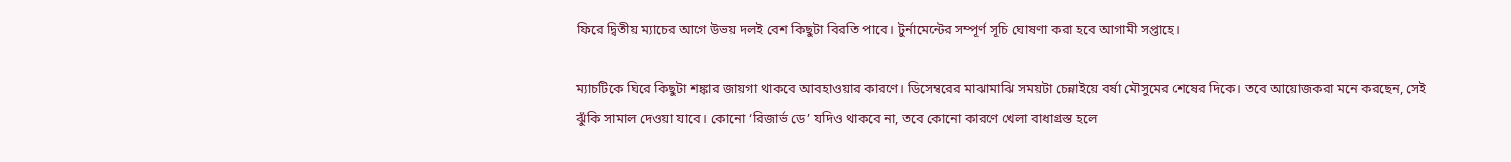ফিরে দ্বিতীয় ম্যাচের আগে উভয় দলই বেশ কিছুটা বিরতি পাবে। টুর্নামেন্টের সম্পূর্ণ সূচি ঘোষণা করা হবে আগামী সপ্তাহে।

ম্যাচটিকে ঘিরে কিছুটা শঙ্কার জায়গা থাকবে আবহাওয়ার কারণে। ডিসেম্বরের মাঝামাঝি সময়টা চেন্নাইয়ে বর্ষা মৌসুমের শেষের দিকে। তবে আয়োজকরা মনে করছেন, সেই ঝুঁকি সামাল দেওয়া যাবে। কোনো ‘রিজার্ভ ডে’ যদিও থাকবে না, তবে কোনো কারণে খেলা বাধাগ্রস্ত হলে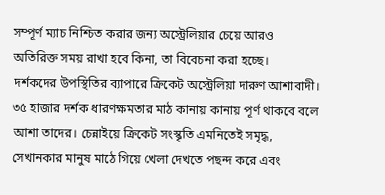সম্পূর্ণ ম্যাচ নিশ্চিত করার জন্য অস্ট্রেলিয়ার চেয়ে আরও অতিরিক্ত সময় রাখা হবে কিনা, তা বিবেচনা করা হচ্ছে।
দর্শকদের উপস্থিতির ব্যাপারে ক্রিকেট অস্ট্রেলিয়া দারুণ আশাবাদী। ৩৫ হাজার দর্শক ধারণক্ষমতার মাঠ কানায় কানায় পূর্ণ থাকবে বলে আশা তাদের। চেন্নাইয়ে ক্রিকেট সংস্কৃতি এমনিতেই সমৃদ্ধ, সেখানকার মানুষ মাঠে গিয়ে খেলা দেখতে পছন্দ করে এবং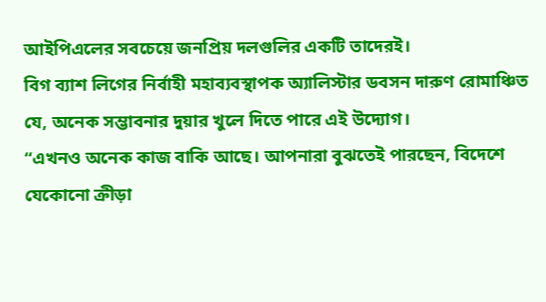আইপিএলের সবচেয়ে জনপ্রিয় দলগুলির একটি তাদেরই।
বিগ ব্যাশ লিগের নির্বাহী মহাব্যবস্থাপক অ্যালিস্টার ডবসন দারুণ রোমাঞ্চিত যে, অনেক সম্ভাবনার দুয়ার খুলে দিতে পারে এই উদ্যোগ।
“এখনও অনেক কাজ বাকি আছে। আপনারা বুঝতেই পারছেন, বিদেশে যেকোনো ক্রীড়া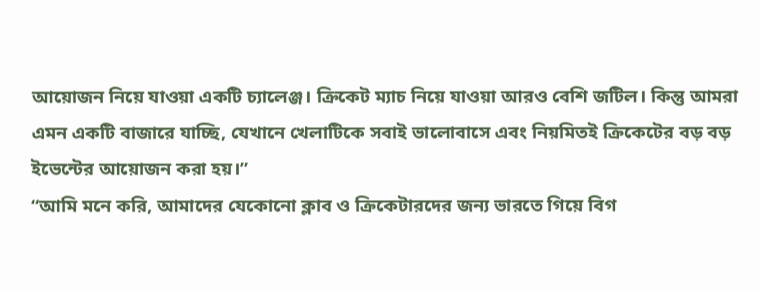আয়োজন নিয়ে যাওয়া একটি চ্যালেঞ্জ। ক্রিকেট ম্যাচ নিয়ে যাওয়া আরও বেশি জটিল। কিন্তু আমরা এমন একটি বাজারে যাচ্ছি, যেখানে খেলাটিকে সবাই ভালোবাসে এবং নিয়মিতই ক্রিকেটের বড় বড় ইভেন্টের আয়োজন করা হয়।”
“আমি মনে করি, আমাদের যেকোনো ক্লাব ও ক্রিকেটারদের জন্য ভারতে গিয়ে বিগ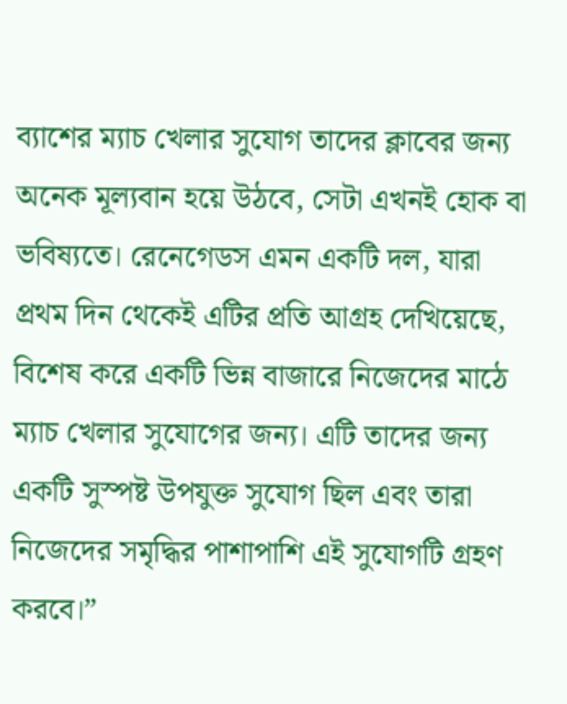ব্যাশের ম্যাচ খেলার সুযোগ তাদের ক্লাবের জন্য অনেক মূল্যবান হয়ে উঠবে, সেটা এখনই হোক বা ভবিষ্যতে। রেনেগেডস এমন একটি দল, যারা প্রথম দিন থেকেই এটির প্রতি আগ্রহ দেখিয়েছে, বিশেষ করে একটি ভিন্ন বাজারে নিজেদের মাঠে ম্যাচ খেলার সুযোগের জন্য। এটি তাদের জন্য একটি সুস্পষ্ট উপযুক্ত সুযোগ ছিল এবং তারা নিজেদের সমৃদ্ধির পাশাপাশি এই সুযোগটি গ্রহণ করবে।”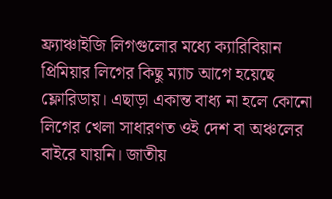ফ্র্যাঞ্চাইজি লিগগুলোর মধ্যে ক্যারিবিয়ান প্রিমিয়ার লিগের কিছু ম্যাচ আগে হয়েছে ফ্লোরিডায়। এছাড়া একান্ত বাধ্য না হলে কোনো লিগের খেলা সাধারণত ওই দেশ বা অঞ্চলের বাইরে যায়নি। জাতীয়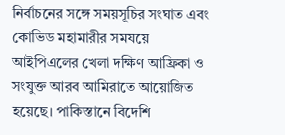নির্বাচনের সঙ্গে সময়সূচির সংঘাত এবং কোভিড মহামারীর সমযয়ে আইপিএলের খেলা দক্ষিণ আফ্রিকা ও সংযুক্ত আরব আমিরাতে আয়োজিত হয়েছে। পাকিস্তানে বিদেশি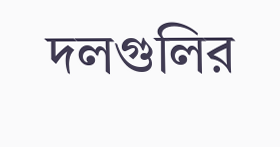দলগুলির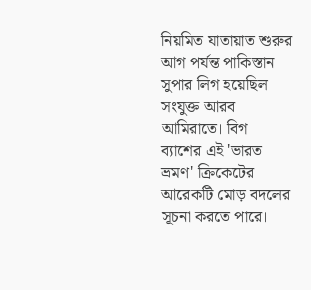নিয়মিত যাতায়াত শুরুর আগ পর্যন্ত পাকিস্তান সুপার লিগ হয়েছিল সংযুক্ত আরব আমিরাতে। বিগ ব্যাশের এই 'ভারত ভ্রমণ' ক্রিকেটের আরেকটি মোড় বদলের সূচনা করতে পারে।